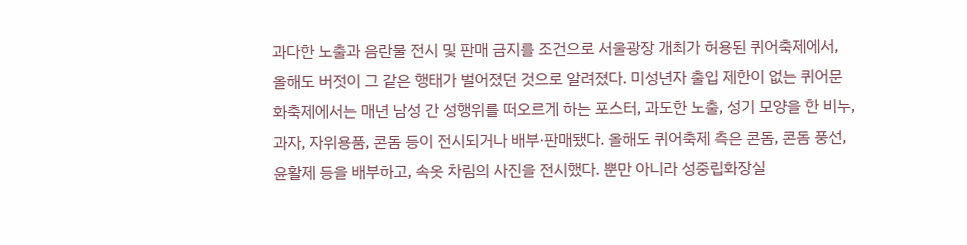과다한 노출과 음란물 전시 및 판매 금지를 조건으로 서울광장 개최가 허용된 퀴어축제에서, 올해도 버젓이 그 같은 행태가 벌어졌던 것으로 알려졌다. 미성년자 출입 제한이 없는 퀴어문화축제에서는 매년 남성 간 성행위를 떠오르게 하는 포스터, 과도한 노출, 성기 모양을 한 비누, 과자, 자위용품, 콘돔 등이 전시되거나 배부·판매됐다. 올해도 퀴어축제 측은 콘돔, 콘돔 풍선, 윤활제 등을 배부하고, 속옷 차림의 사진을 전시했다. 뿐만 아니라 성중립화장실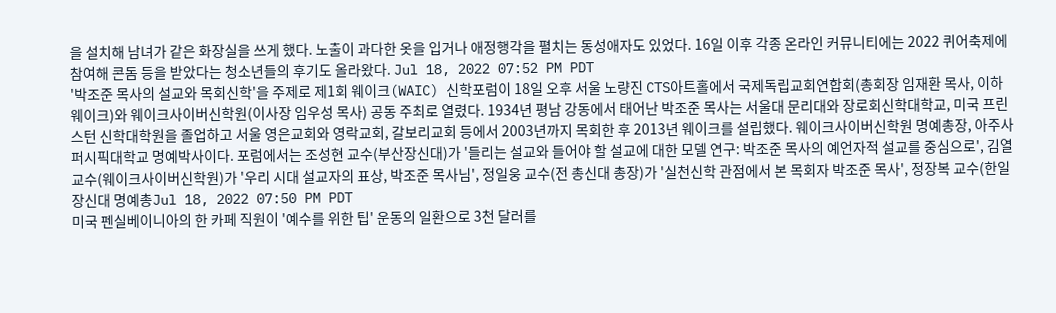을 설치해 남녀가 같은 화장실을 쓰게 했다. 노출이 과다한 옷을 입거나 애정행각을 펼치는 동성애자도 있었다. 16일 이후 각종 온라인 커뮤니티에는 2022 퀴어축제에 참여해 콘돔 등을 받았다는 청소년들의 후기도 올라왔다. Jul 18, 2022 07:52 PM PDT
'박조준 목사의 설교와 목회신학'을 주제로 제1회 웨이크(WAIC) 신학포럼이 18일 오후 서울 노량진 CTS아트홀에서 국제독립교회연합회(총회장 임재환 목사, 이하 웨이크)와 웨이크사이버신학원(이사장 임우성 목사) 공동 주최로 열렸다. 1934년 평남 강동에서 태어난 박조준 목사는 서울대 문리대와 장로회신학대학교, 미국 프린스턴 신학대학원을 졸업하고 서울 영은교회와 영락교회, 갈보리교회 등에서 2003년까지 목회한 후 2013년 웨이크를 설립했다. 웨이크사이버신학원 명예총장, 아주사퍼시픽대학교 명예박사이다. 포럼에서는 조성현 교수(부산장신대)가 '들리는 설교와 들어야 할 설교에 대한 모델 연구: 박조준 목사의 예언자적 설교를 중심으로', 김열 교수(웨이크사이버신학원)가 '우리 시대 설교자의 표상, 박조준 목사님', 정일웅 교수(전 총신대 총장)가 '실천신학 관점에서 본 목회자 박조준 목사', 정장복 교수(한일장신대 명예총Jul 18, 2022 07:50 PM PDT
미국 펜실베이니아의 한 카페 직원이 '예수를 위한 팁' 운동의 일환으로 3천 달러를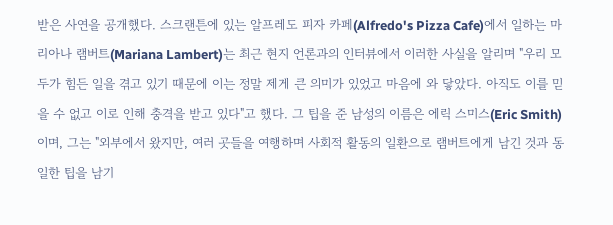받은 사연을 공개했다. 스크랜튼에 있는 알프레도 피자 카페(Alfredo's Pizza Cafe)에서 일하는 마리아나 램버트(Mariana Lambert)는 최근 현지 언론과의 인터뷰에서 이러한 사실을 알리며 "우리 모두가 힘든 일을 겪고 있기 때문에 이는 정말 제게 큰 의미가 있었고 마음에 와 닿았다. 아직도 이를 믿을 수 없고 이로 인해 충격을 받고 있다"고 했다. 그 팁을 준 남성의 이름은 에릭 스미스(Eric Smith)이며, 그는 "외부에서 왔지만, 여러 곳들을 여행하며 사회적 활동의 일환으로 램버트에게 남긴 것과 동일한 팁을 남기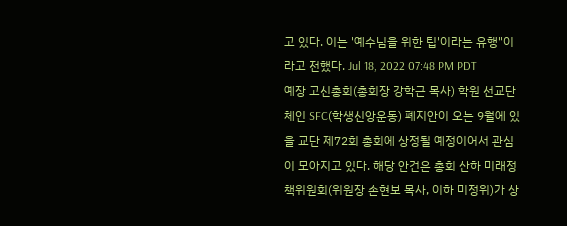고 있다. 이는 '예수님을 위한 팁'이라는 유행"이라고 전했다. Jul 18, 2022 07:48 PM PDT
예장 고신총회(총회장 강학근 목사) 학원 선교단체인 SFC(학생신앙운동) 폐지안이 오는 9월에 있을 교단 제72회 총회에 상정될 예정이어서 관심이 모아지고 있다. 해당 안건은 총회 산하 미래정책위원회(위원장 손현보 목사, 이하 미정위)가 상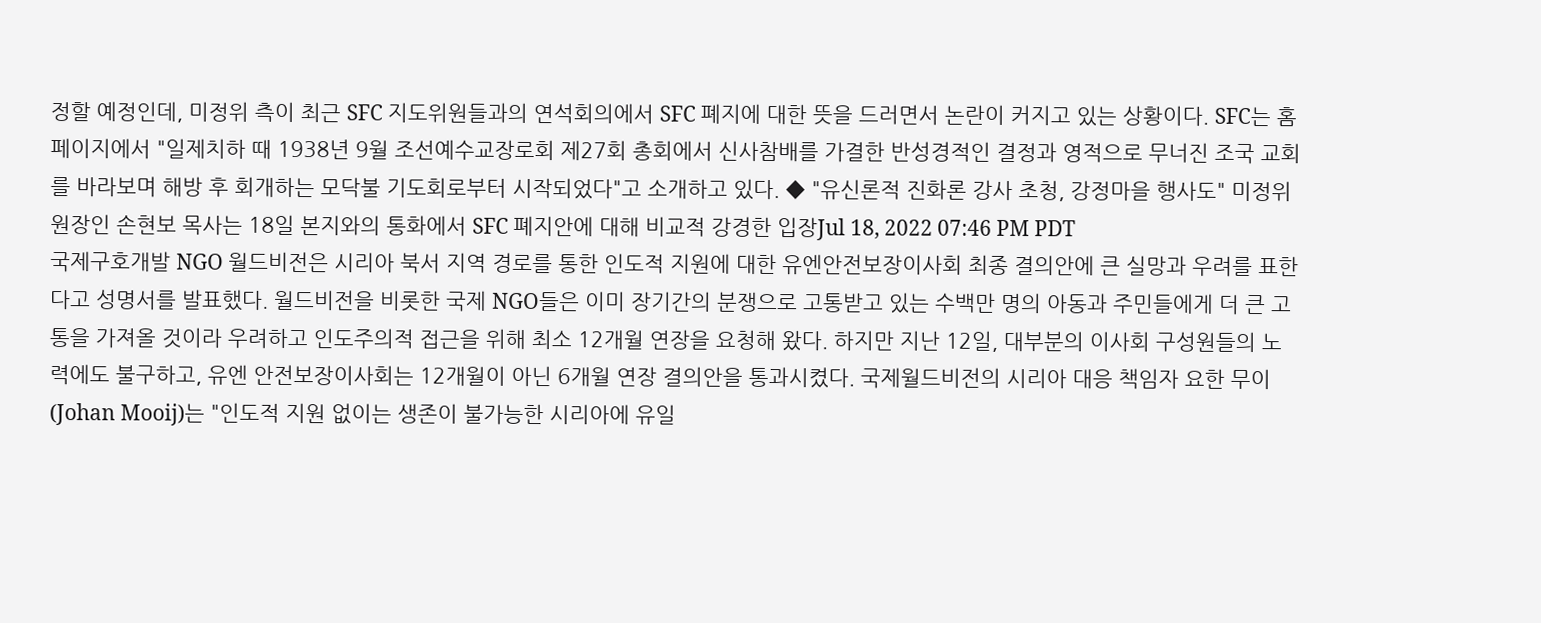정할 예정인데, 미정위 측이 최근 SFC 지도위원들과의 연석회의에서 SFC 폐지에 대한 뜻을 드러면서 논란이 커지고 있는 상황이다. SFC는 홈페이지에서 "일제치하 때 1938년 9월 조선예수교장로회 제27회 총회에서 신사참배를 가결한 반성경적인 결정과 영적으로 무너진 조국 교회를 바라보며 해방 후 회개하는 모닥불 기도회로부터 시작되었다"고 소개하고 있다. ◆ "유신론적 진화론 강사 초청, 강정마을 행사도" 미정위원장인 손현보 목사는 18일 본지와의 통화에서 SFC 폐지안에 대해 비교적 강경한 입장Jul 18, 2022 07:46 PM PDT
국제구호개발 NGO 월드비전은 시리아 북서 지역 경로를 통한 인도적 지원에 대한 유엔안전보장이사회 최종 결의안에 큰 실망과 우려를 표한다고 성명서를 발표했다. 월드비전을 비롯한 국제 NGO들은 이미 장기간의 분쟁으로 고통받고 있는 수백만 명의 아동과 주민들에게 더 큰 고통을 가져올 것이라 우려하고 인도주의적 접근을 위해 최소 12개월 연장을 요청해 왔다. 하지만 지난 12일, 대부분의 이사회 구성원들의 노력에도 불구하고, 유엔 안전보장이사회는 12개월이 아닌 6개월 연장 결의안을 통과시켰다. 국제월드비전의 시리아 대응 책임자 요한 무이(Johan Mooij)는 "인도적 지원 없이는 생존이 불가능한 시리아에 유일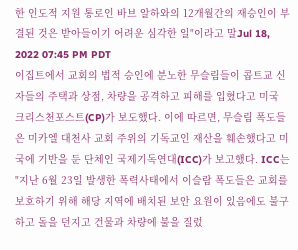한 인도적 지원 통로인 바브 알하와의 12개월간의 재승인이 부결된 것은 받아들이기 어려운 심각한 일"이라고 말Jul 18, 2022 07:45 PM PDT
이집트에서 교회의 법적 승인에 분노한 무슬림들이 콥트교 신자들의 주택과 상점, 차량을 공격하고 피해를 입혔다고 미국 크리스천포스트(CP)가 보도했다. 이에 따르면, 무슬림 폭도들은 미카엘 대천사 교회 주위의 기독교인 재산을 훼손했다고 미국에 기반을 둔 단체인 국제기독연대(ICC)가 보고했다. ICC는 "지난 6월 23일 발생한 폭력사태에서 이슬람 폭도들은 교회를 보호하기 위해 해당 지역에 배치된 보안 요원이 있음에도 불구하고 돌을 던지고 건물과 차량에 불을 질렀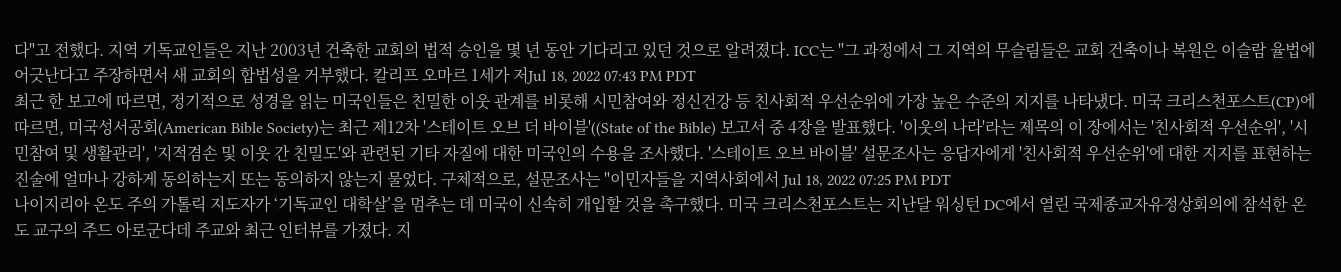다"고 전했다. 지역 기독교인들은 지난 2003년 건축한 교회의 법적 승인을 몇 년 동안 기다리고 있던 것으로 알려졌다. ICC는 "그 과정에서 그 지역의 무슬림들은 교회 건축이나 복원은 이슬람 율법에 어긋난다고 주장하면서 새 교회의 합법성을 거부했다. 칼리프 오마르 1세가 저Jul 18, 2022 07:43 PM PDT
최근 한 보고에 따르면, 정기적으로 성경을 읽는 미국인들은 친밀한 이웃 관계를 비롯해 시민참여와 정신건강 등 친사회적 우선순위에 가장 높은 수준의 지지를 나타냈다. 미국 크리스천포스트(CP)에 따르면, 미국성서공회(American Bible Society)는 최근 제12차 '스테이트 오브 더 바이블'((State of the Bible) 보고서 중 4장을 발표했다. '이웃의 나라'라는 제목의 이 장에서는 '친사회적 우선순위', '시민참여 및 생활관리', '지적겸손 및 이웃 간 친밀도'와 관련된 기타 자질에 대한 미국인의 수용을 조사했다. '스테이트 오브 바이블' 설문조사는 응답자에게 '친사회적 우선순위'에 대한 지지를 표현하는 진술에 얼마나 강하게 동의하는지 또는 동의하지 않는지 물었다. 구체적으로, 설문조사는 "이민자들을 지역사회에서 Jul 18, 2022 07:25 PM PDT
나이지리아 온도 주의 가톨릭 지도자가 ‘기독교인 대학살’을 멈추는 데 미국이 신속히 개입할 것을 촉구했다. 미국 크리스천포스트는 지난달 워싱턴 DC에서 열린 국제종교자유정상회의에 참석한 온도 교구의 주드 아로군다데 주교와 최근 인터뷰를 가졌다. 지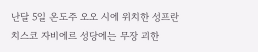난달 5일 온도주 오오 시에 위치한 성프란치스코 자비에르 성당에는 무장 괴한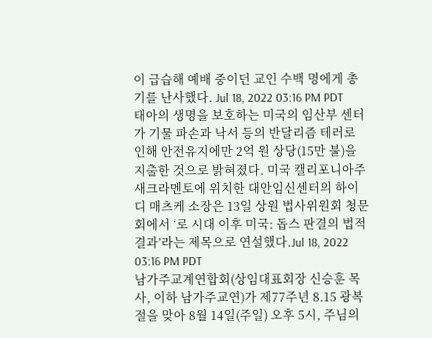이 급습해 예배 중이던 교인 수백 명에게 총기를 난사했다. Jul 18, 2022 03:16 PM PDT
태아의 생명을 보호하는 미국의 임산부 센터가 기물 파손과 낙서 등의 반달리즘 테러로 인해 안전유지에만 2억 원 상당(15만 불)을 지출한 것으로 밝혀졌다. 미국 캘리포니아주 새크라멘토에 위치한 대안임신센터의 하이디 매츠케 소장은 13일 상원 법사위원회 청문회에서 ‘로 시대 이후 미국: 돕스 판결의 법적 결과’라는 제목으로 연설했다.Jul 18, 2022 03:16 PM PDT
남가주교계연합회(상임대표회장 신승훈 목사, 이하 남가주교연)가 제77주년 8.15 광복절을 맞아 8월 14일(주일) 오후 5시, 주님의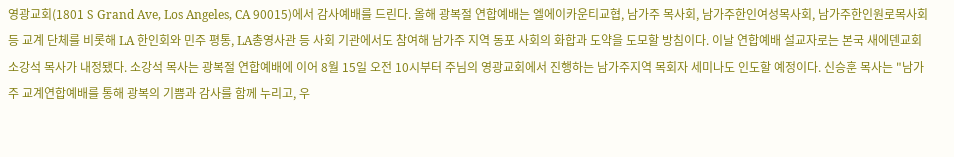영광교회(1801 S Grand Ave, Los Angeles, CA 90015)에서 감사예배를 드린다. 올해 광복절 연합예배는 엘에이카운티교협, 남가주 목사회, 남가주한인여성목사회, 남가주한인원로목사회 등 교계 단체를 비롯해 LA 한인회와 민주 평통, LA총영사관 등 사회 기관에서도 참여해 남가주 지역 동포 사회의 화합과 도약을 도모할 방침이다. 이날 연합예배 설교자로는 본국 새에덴교회 소강석 목사가 내정됐다. 소강석 목사는 광복절 연합예배에 이어 8월 15일 오전 10시부터 주님의 영광교회에서 진행하는 남가주지역 목회자 세미나도 인도할 예정이다. 신승훈 목사는 "남가주 교계연합예배를 통해 광복의 기쁨과 감사를 함께 누리고, 우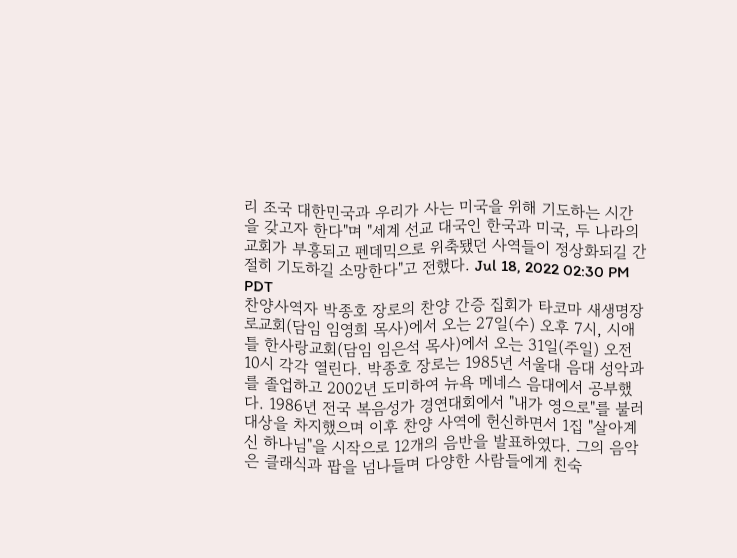리 조국 대한민국과 우리가 사는 미국을 위해 기도하는 시간을 갖고자 한다"며 "세계 선교 대국인 한국과 미국, 두 나라의 교회가 부흥되고 펜데믹으로 위축됐던 사역들이 정상화되길 간절히 기도하길 소망한다"고 전했다. Jul 18, 2022 02:30 PM PDT
찬양사역자 박종호 장로의 찬양 간증 집회가 타코마 새생명장로교회(담임 임영희 목사)에서 오는 27일(수) 오후 7시, 시애틀 한사랑교회(담임 임은석 목사)에서 오는 31일(주일) 오전 10시 각각 열린다. 박종호 장로는 1985년 서울대 음대 성악과를 졸업하고 2002년 도미하여 뉴욕 메네스 음대에서 공부했다. 1986년 전국 복음성가 경연대회에서 "내가 영으로"를 불러 대상을 차지했으며 이후 찬양 사역에 헌신하면서 1집 "살아계신 하나님"을 시작으로 12개의 음반을 발표하였다. 그의 음악은 클래식과 팝을 넘나들며 다양한 사람들에게 친숙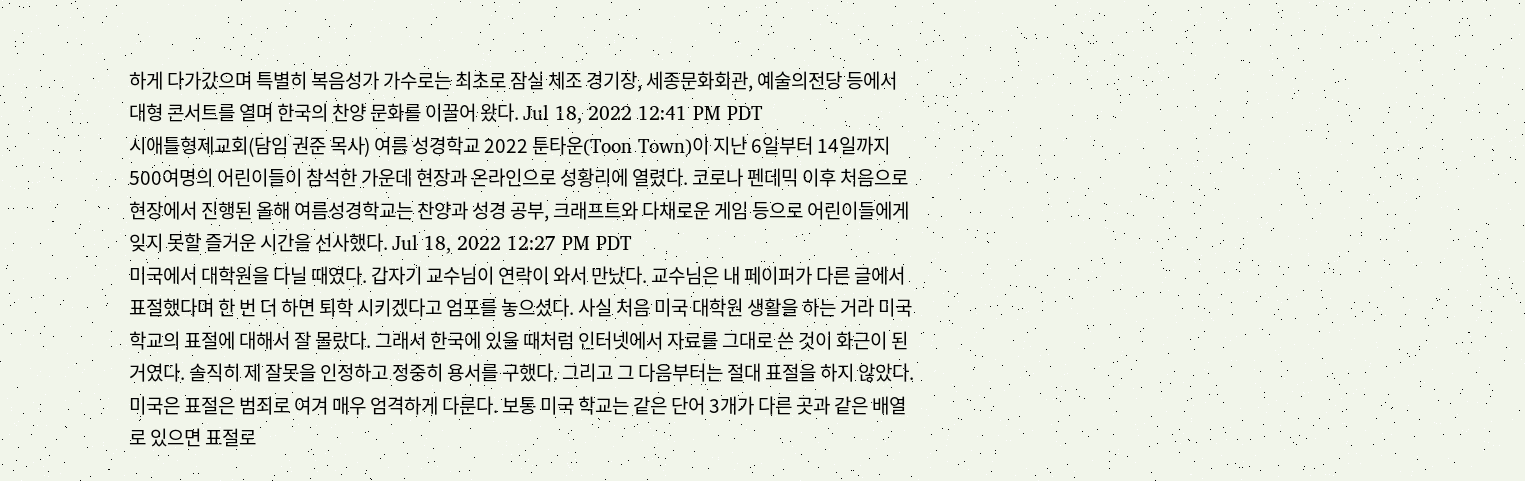하게 다가갔으며 특별히 복음성가 가수로는 최초로 잠실 체조 경기장, 세종문화회관, 예술의전당 등에서 대형 콘서트를 열며 한국의 찬양 문화를 이끌어 왔다. Jul 18, 2022 12:41 PM PDT
시애틀형제교회(담임 권준 목사) 여름 성경학교 2022 툰타운(Toon Town)이 지난 6일부터 14일까지 500여명의 어린이들이 참석한 가운데 현장과 온라인으로 성황리에 열렸다. 코로나 펜데믹 이후 처음으로 현장에서 진행된 올해 여름성경학교는 찬양과 성경 공부, 크래프트와 다채로운 게임 등으로 어린이들에게 잊지 못할 즐거운 시간을 선사했다. Jul 18, 2022 12:27 PM PDT
미국에서 대학원을 다닐 때였다. 갑자기 교수님이 연락이 와서 만났다. 교수님은 내 페이퍼가 다른 글에서 표절했다며 한 번 더 하면 퇴학 시키겠다고 엄포를 놓으셨다. 사실 처음 미국 대학원 생활을 하는 거라 미국 학교의 표절에 대해서 잘 몰랐다. 그래서 한국에 있을 때처럼 인터넷에서 자료를 그대로 쓴 것이 화근이 된 거였다. 솔직히 제 잘못을 인정하고 정중히 용서를 구했다. 그리고 그 다음부터는 절대 표절을 하지 않았다. 미국은 표절은 범죄로 여겨 매우 엄격하게 다룬다. 보통 미국 학교는 같은 단어 3개가 다른 곳과 같은 배열로 있으면 표절로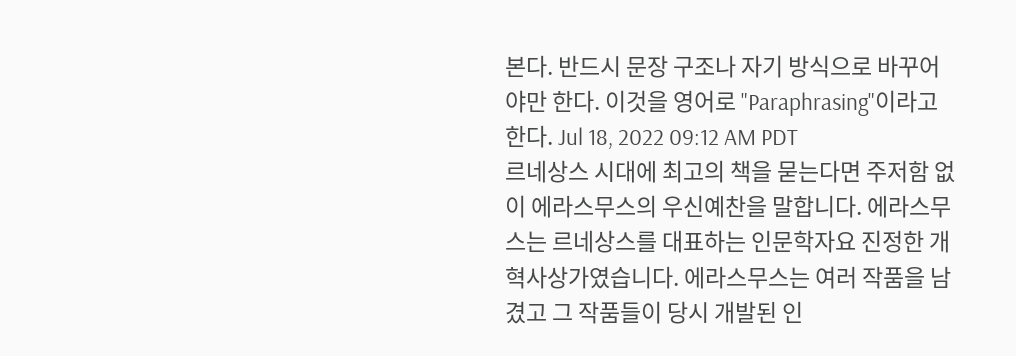본다. 반드시 문장 구조나 자기 방식으로 바꾸어야만 한다. 이것을 영어로 "Paraphrasing"이라고 한다. Jul 18, 2022 09:12 AM PDT
르네상스 시대에 최고의 책을 묻는다면 주저함 없이 에라스무스의 우신예찬을 말합니다. 에라스무스는 르네상스를 대표하는 인문학자요 진정한 개혁사상가였습니다. 에라스무스는 여러 작품을 남겼고 그 작품들이 당시 개발된 인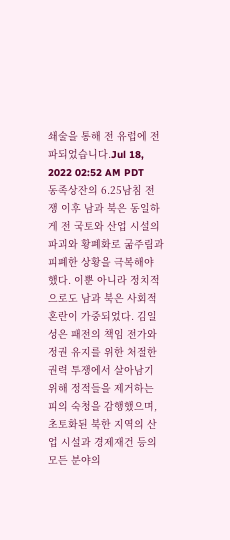쇄술을 통해 전 유럽에 전파되었습니다.Jul 18, 2022 02:52 AM PDT
동족상잔의 6.25남침 전쟁 이후 남과 북은 동일하게 전 국토와 산업 시설의 파괴와 황폐화로 굶주림과 피폐한 상황을 극복해야 했다. 이뿐 아니라 정치적으로도 남과 북은 사회적 혼란이 가중되었다. 김일성은 패전의 책임 전가와 정권 유지를 위한 처절한 권력 투쟁에서 살아남기 위해 정적들을 제거하는 피의 숙청을 감행했으며, 초토화된 북한 지역의 산업 시설과 경제재건 등의 모든 분야의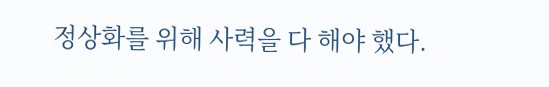정상화를 위해 사력을 다 해야 했다.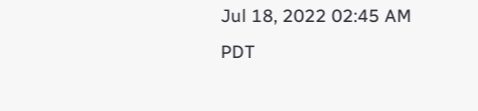Jul 18, 2022 02:45 AM PDT